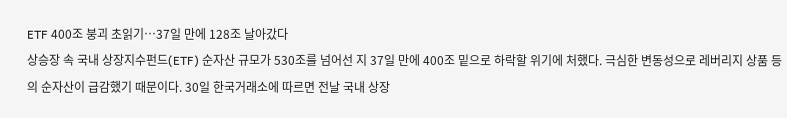ETF 400조 붕괴 초읽기…37일 만에 128조 날아갔다
상승장 속 국내 상장지수펀드(ETF) 순자산 규모가 530조를 넘어선 지 37일 만에 400조 밑으로 하락할 위기에 처했다. 극심한 변동성으로 레버리지 상품 등의 순자산이 급감했기 때문이다. 30일 한국거래소에 따르면 전날 국내 상장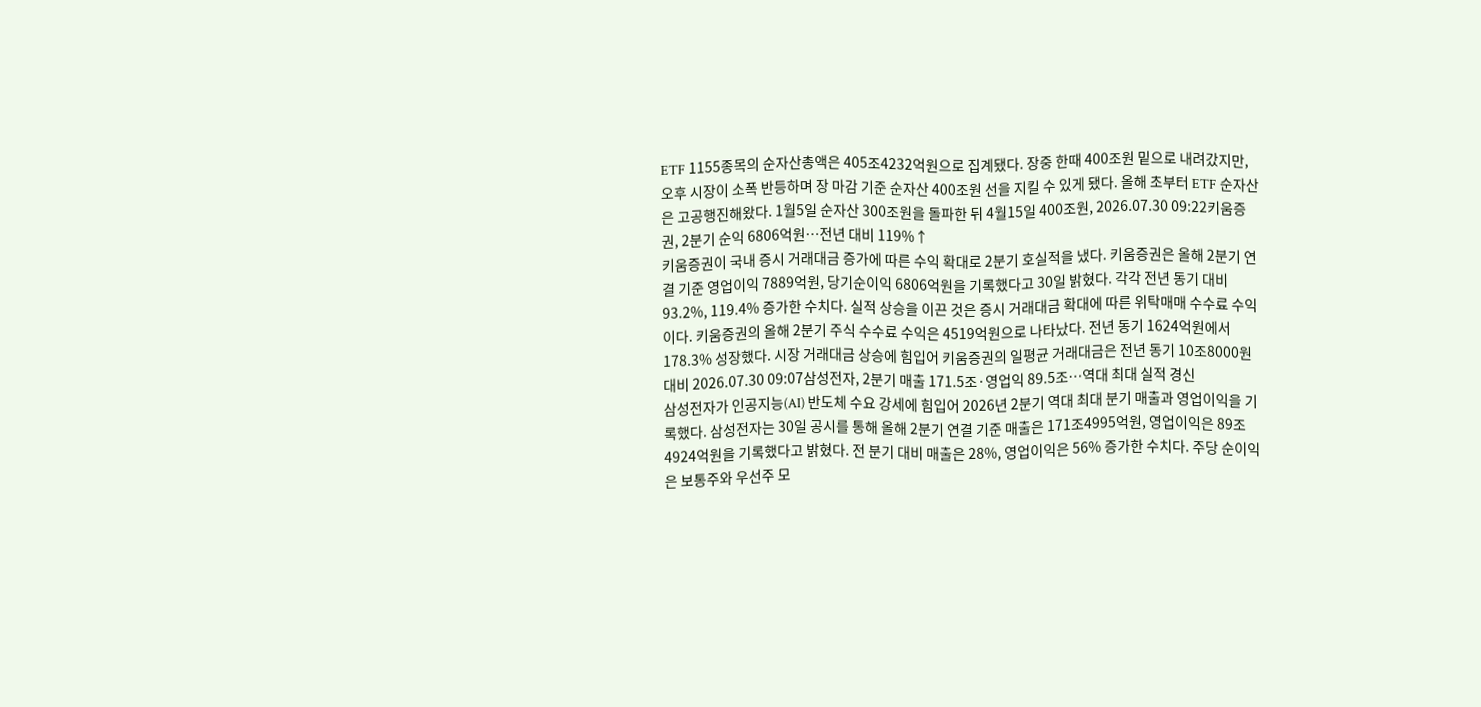ETF 1155종목의 순자산총액은 405조4232억원으로 집계됐다. 장중 한때 400조원 밑으로 내려갔지만, 오후 시장이 소폭 반등하며 장 마감 기준 순자산 400조원 선을 지킬 수 있게 됐다. 올해 초부터 ETF 순자산은 고공행진해왔다. 1월5일 순자산 300조원을 돌파한 뒤 4월15일 400조원, 2026.07.30 09:22키움증권, 2분기 순익 6806억원…전년 대비 119%↑
키움증권이 국내 증시 거래대금 증가에 따른 수익 확대로 2분기 호실적을 냈다. 키움증권은 올해 2분기 연결 기준 영업이익 7889억원, 당기순이익 6806억원을 기록했다고 30일 밝혔다. 각각 전년 동기 대비 93.2%, 119.4% 증가한 수치다. 실적 상승을 이끈 것은 증시 거래대금 확대에 따른 위탁매매 수수료 수익이다. 키움증권의 올해 2분기 주식 수수료 수익은 4519억원으로 나타났다. 전년 동기 1624억원에서 178.3% 성장했다. 시장 거래대금 상승에 힘입어 키움증권의 일평균 거래대금은 전년 동기 10조8000원 대비 2026.07.30 09:07삼성전자, 2분기 매출 171.5조·영업익 89.5조…역대 최대 실적 경신
삼성전자가 인공지능(AI) 반도체 수요 강세에 힘입어 2026년 2분기 역대 최대 분기 매출과 영업이익을 기록했다. 삼성전자는 30일 공시를 통해 올해 2분기 연결 기준 매출은 171조4995억원, 영업이익은 89조4924억원을 기록했다고 밝혔다. 전 분기 대비 매출은 28%, 영업이익은 56% 증가한 수치다. 주당 순이익은 보통주와 우선주 모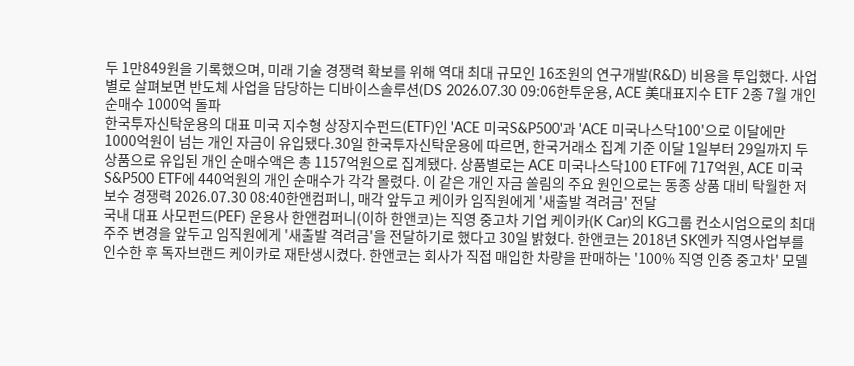두 1만849원을 기록했으며, 미래 기술 경쟁력 확보를 위해 역대 최대 규모인 16조원의 연구개발(R&D) 비용을 투입했다. 사업별로 살펴보면 반도체 사업을 담당하는 디바이스솔루션(DS 2026.07.30 09:06한투운용, ACE 美대표지수 ETF 2종 7월 개인순매수 1000억 돌파
한국투자신탁운용의 대표 미국 지수형 상장지수펀드(ETF)인 'ACE 미국S&P500'과 'ACE 미국나스닥100'으로 이달에만 1000억원이 넘는 개인 자금이 유입됐다.30일 한국투자신탁운용에 따르면, 한국거래소 집계 기준 이달 1일부터 29일까지 두 상품으로 유입된 개인 순매수액은 총 1157억원으로 집계됐다. 상품별로는 ACE 미국나스닥100 ETF에 717억원, ACE 미국S&P500 ETF에 440억원의 개인 순매수가 각각 몰렸다. 이 같은 개인 자금 쏠림의 주요 원인으로는 동종 상품 대비 탁월한 저보수 경쟁력 2026.07.30 08:40한앤컴퍼니, 매각 앞두고 케이카 임직원에게 '새출발 격려금' 전달
국내 대표 사모펀드(PEF) 운용사 한앤컴퍼니(이하 한앤코)는 직영 중고차 기업 케이카(K Car)의 KG그룹 컨소시엄으로의 최대주주 변경을 앞두고 임직원에게 '새출발 격려금'을 전달하기로 했다고 30일 밝혔다. 한앤코는 2018년 SK엔카 직영사업부를 인수한 후 독자브랜드 케이카로 재탄생시켰다. 한앤코는 회사가 직접 매입한 차량을 판매하는 '100% 직영 인증 중고차' 모델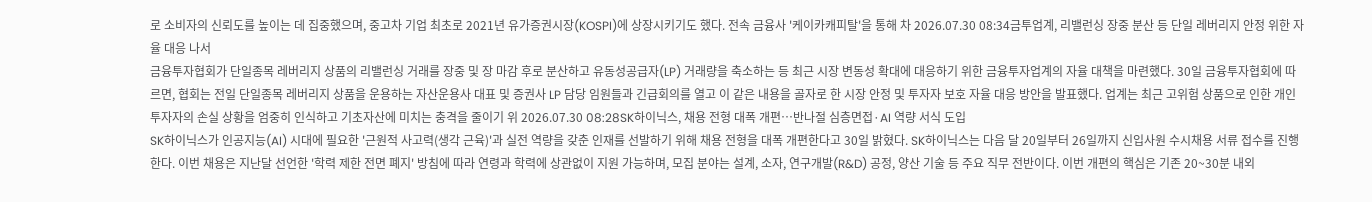로 소비자의 신뢰도를 높이는 데 집중했으며, 중고차 기업 최초로 2021년 유가증권시장(KOSPI)에 상장시키기도 했다. 전속 금융사 '케이카캐피탈'을 통해 차 2026.07.30 08:34금투업계, 리밸런싱 장중 분산 등 단일 레버리지 안정 위한 자율 대응 나서
금융투자협회가 단일종목 레버리지 상품의 리밸런싱 거래를 장중 및 장 마감 후로 분산하고 유동성공급자(LP) 거래량을 축소하는 등 최근 시장 변동성 확대에 대응하기 위한 금융투자업계의 자율 대책을 마련했다. 30일 금융투자협회에 따르면, 협회는 전일 단일종목 레버리지 상품을 운용하는 자산운용사 대표 및 증권사 LP 담당 임원들과 긴급회의를 열고 이 같은 내용을 골자로 한 시장 안정 및 투자자 보호 자율 대응 방안을 발표했다. 업계는 최근 고위험 상품으로 인한 개인투자자의 손실 상황을 엄중히 인식하고 기초자산에 미치는 충격을 줄이기 위 2026.07.30 08:28SK하이닉스, 채용 전형 대폭 개편…반나절 심층면접·AI 역량 서식 도입
SK하이닉스가 인공지능(AI) 시대에 필요한 '근원적 사고력(생각 근육)'과 실전 역량을 갖춘 인재를 선발하기 위해 채용 전형을 대폭 개편한다고 30일 밝혔다. SK하이닉스는 다음 달 20일부터 26일까지 신입사원 수시채용 서류 접수를 진행한다. 이번 채용은 지난달 선언한 '학력 제한 전면 폐지' 방침에 따라 연령과 학력에 상관없이 지원 가능하며, 모집 분야는 설계, 소자, 연구개발(R&D) 공정, 양산 기술 등 주요 직무 전반이다. 이번 개편의 핵심은 기존 20~30분 내외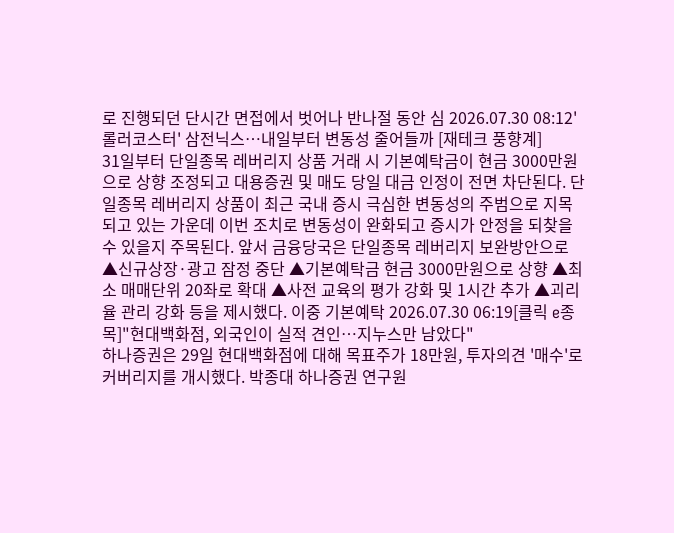로 진행되던 단시간 면접에서 벗어나 반나절 동안 심 2026.07.30 08:12'롤러코스터' 삼전닉스…내일부터 변동성 줄어들까 [재테크 풍향계]
31일부터 단일종목 레버리지 상품 거래 시 기본예탁금이 현금 3000만원으로 상향 조정되고 대용증권 및 매도 당일 대금 인정이 전면 차단된다. 단일종목 레버리지 상품이 최근 국내 증시 극심한 변동성의 주범으로 지목되고 있는 가운데 이번 조치로 변동성이 완화되고 증시가 안정을 되찾을 수 있을지 주목된다. 앞서 금융당국은 단일종목 레버리지 보완방안으로 ▲신규상장·광고 잠정 중단 ▲기본예탁금 현금 3000만원으로 상향 ▲최소 매매단위 20좌로 확대 ▲사전 교육의 평가 강화 및 1시간 추가 ▲괴리율 관리 강화 등을 제시했다. 이중 기본예탁 2026.07.30 06:19[클릭 e종목]"현대백화점, 외국인이 실적 견인…지누스만 남았다"
하나증권은 29일 현대백화점에 대해 목표주가 18만원, 투자의견 '매수'로 커버리지를 개시했다. 박종대 하나증권 연구원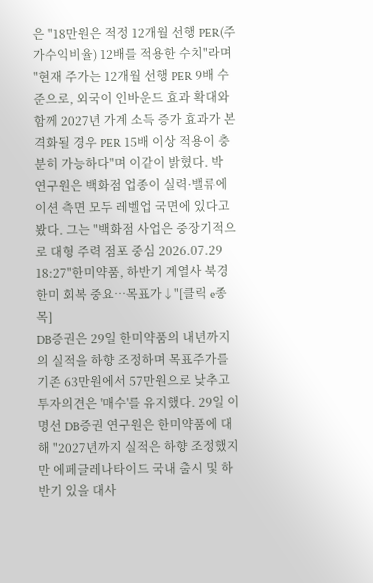은 "18만원은 적정 12개월 선행 PER(주가수익비율) 12배를 적용한 수치"라며 "현재 주가는 12개월 선행 PER 9배 수준으로, 외국이 인바운드 효과 확대와 함께 2027년 가계 소득 증가 효과가 본격화될 경우 PER 15배 이상 적용이 충분히 가능하다"며 이같이 밝혔다. 박 연구원은 백화점 업종이 실력·밸류에이션 측면 모두 레벨업 국면에 있다고 봤다. 그는 "백화점 사업은 중장기적으로 대형 주력 점포 중심 2026.07.29 18:27"한미약품, 하반기 계열사 북경한미 회복 중요…목표가↓"[클릭 e종목]
DB증권은 29일 한미약품의 내년까지의 실적을 하향 조정하며 목표주가를 기존 63만원에서 57만원으로 낮추고 투자의견은 '매수'를 유지했다. 29일 이명선 DB증권 연구원은 한미약품에 대해 "2027년까지 실적은 하향 조정했지만 에페글레나타이드 국내 출시 및 하반기 있을 대사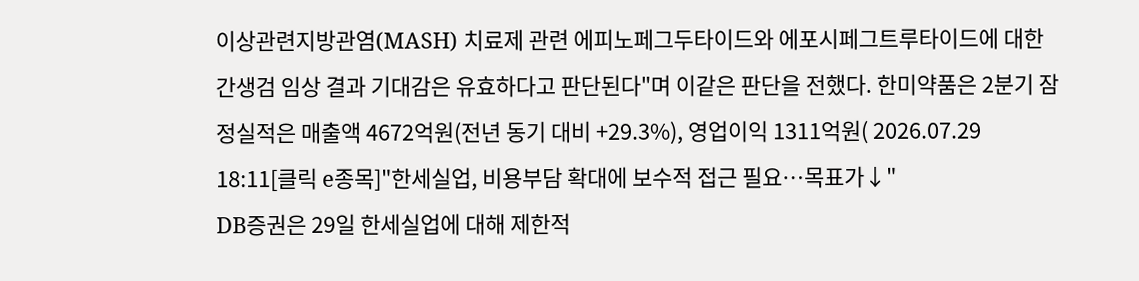이상관련지방관염(MASH) 치료제 관련 에피노페그두타이드와 에포시페그트루타이드에 대한 간생검 임상 결과 기대감은 유효하다고 판단된다"며 이같은 판단을 전했다. 한미약품은 2분기 잠정실적은 매출액 4672억원(전년 동기 대비 +29.3%), 영업이익 1311억원( 2026.07.29 18:11[클릭 e종목]"한세실업, 비용부담 확대에 보수적 접근 필요…목표가↓"
DB증권은 29일 한세실업에 대해 제한적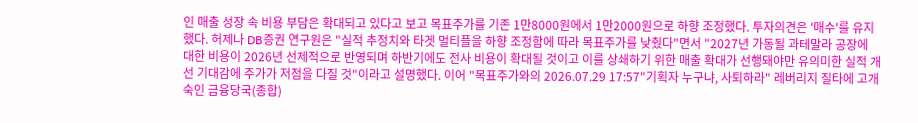인 매출 성장 속 비용 부담은 확대되고 있다고 보고 목표주가를 기존 1만8000원에서 1만2000원으로 하향 조정했다. 투자의견은 '매수'를 유지했다. 허제나 DB증권 연구원은 "실적 추정치와 타겟 멀티플을 하향 조정함에 따라 목표주가를 낮췄다"면서 "2027년 가동될 과테말라 공장에 대한 비용이 2026년 선제적으로 반영되며 하반기에도 전사 비용이 확대될 것이고 이를 상쇄하기 위한 매출 확대가 선행돼야만 유의미한 실적 개선 기대감에 주가가 저점을 다질 것"이라고 설명했다. 이어 "목표주가와의 2026.07.29 17:57"기획자 누구냐, 사퇴하라" 레버리지 질타에 고개숙인 금융당국(종합)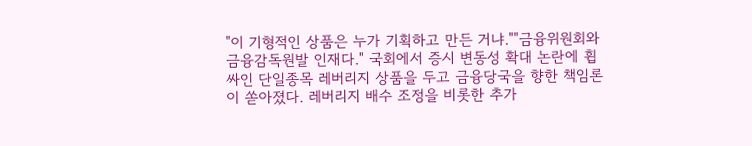"이 기형적인 상품은 누가 기획하고 만든 거냐.""금융위원회와 금융감독원발 인재다." 국회에서 증시 변동성 확대 논란에 휩싸인 단일종목 레버리지 상품을 두고 금융당국을 향한 책임론이 쏟아졌다. 레버리지 배수 조정을 비롯한 추가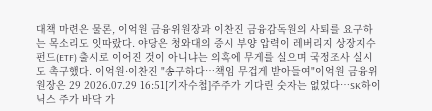대책 마련은 물론, 이억원 금융위원장과 이찬진 금융감독원의 사퇴를 요구하는 목소리도 잇따랐다. 야당은 청와대의 증시 부양 압력이 레버리지 상장지수펀드(ETF) 출시로 이어진 것이 아니냐는 의혹에 무게를 실으며 국정조사 실시도 촉구했다. 이억원·이찬진 "송구하다…책임 무겁게 받아들여"이억원 금융위원장은 29 2026.07.29 16:51[기자수첩]주주가 기다린 숫자는 없었다…SK하이닉스 주가 바닥 가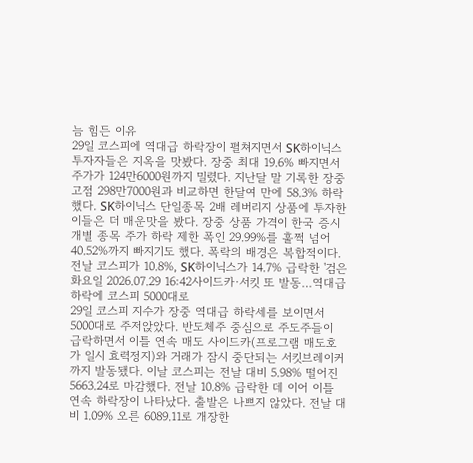늠 힘든 이유
29일 코스피에 역대급 하락장이 펼쳐지면서 SK하이닉스 투자자들은 지옥을 맛봤다. 장중 최대 19.6% 빠지면서 주가가 124만6000원까지 밀렸다. 지난달 말 기록한 장중 고점 298만7000원과 비교하면 한달여 만에 58.3% 하락했다. SK하이닉스 단일종목 2배 레버리지 상품에 투자한 이들은 더 매운맛을 봤다. 장중 상품 가격이 한국 증시 개별 종목 주가 하락 제한 폭인 29.99%를 훌쩍 넘어 40.52%까지 빠지기도 했다. 폭락의 배경은 복합적이다. 전날 코스피가 10.8%, SK하이닉스가 14.7% 급락한 '검은 화요일 2026.07.29 16:42사이드카·서킷 또 발동…역대급 하락에 코스피 5000대로
29일 코스피 지수가 장중 역대급 하락세를 보이면서 5000대로 주저앉았다. 반도체주 중심으로 주도주들이 급락하면서 이틀 연속 매도 사이드카(프로그램 매도호가 일시 효력정지)와 거래가 잠시 중단되는 서킷브레이커까지 발동됐다. 이날 코스피는 전날 대비 5.98% 떨어진 5663.24로 마감했다. 전날 10.8% 급락한 데 이어 이틀 연속 하락장이 나타났다. 출발은 나쁘지 않았다. 전날 대비 1.09% 오른 6089.11로 개장한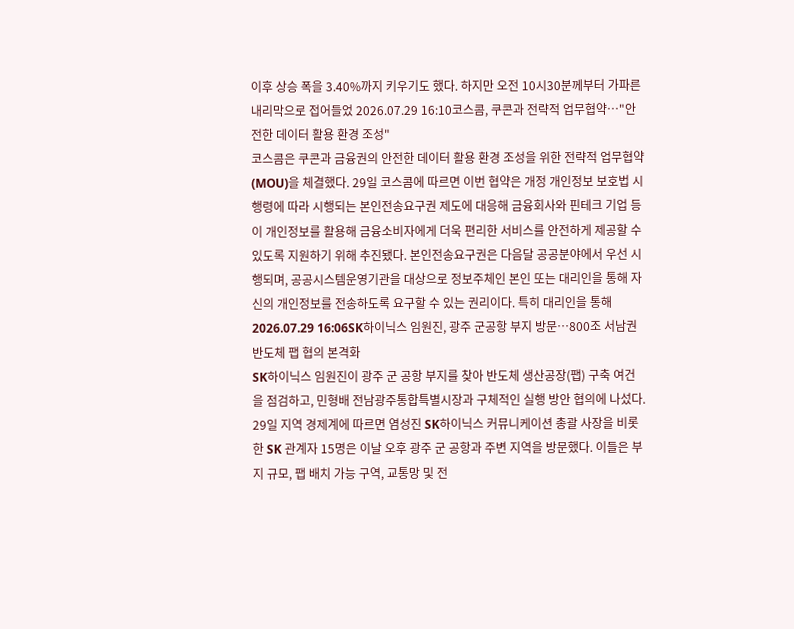이후 상승 폭을 3.40%까지 키우기도 했다. 하지만 오전 10시30분께부터 가파른 내리막으로 접어들었 2026.07.29 16:10코스콤, 쿠콘과 전략적 업무협약…"안전한 데이터 활용 환경 조성"
코스콤은 쿠콘과 금융권의 안전한 데이터 활용 환경 조성을 위한 전략적 업무협약(MOU)을 체결했다. 29일 코스콤에 따르면 이번 협약은 개정 개인정보 보호법 시행령에 따라 시행되는 본인전송요구권 제도에 대응해 금융회사와 핀테크 기업 등이 개인정보를 활용해 금융소비자에게 더욱 편리한 서비스를 안전하게 제공할 수 있도록 지원하기 위해 추진됐다. 본인전송요구권은 다음달 공공분야에서 우선 시행되며, 공공시스템운영기관을 대상으로 정보주체인 본인 또는 대리인을 통해 자신의 개인정보를 전송하도록 요구할 수 있는 권리이다. 특히 대리인을 통해 2026.07.29 16:06SK하이닉스 임원진, 광주 군공항 부지 방문…800조 서남권 반도체 팹 협의 본격화
SK하이닉스 임원진이 광주 군 공항 부지를 찾아 반도체 생산공장(팹) 구축 여건을 점검하고, 민형배 전남광주통합특별시장과 구체적인 실행 방안 협의에 나섰다. 29일 지역 경제계에 따르면 염성진 SK하이닉스 커뮤니케이션 총괄 사장을 비롯한 SK 관계자 15명은 이날 오후 광주 군 공항과 주변 지역을 방문했다. 이들은 부지 규모, 팹 배치 가능 구역, 교통망 및 전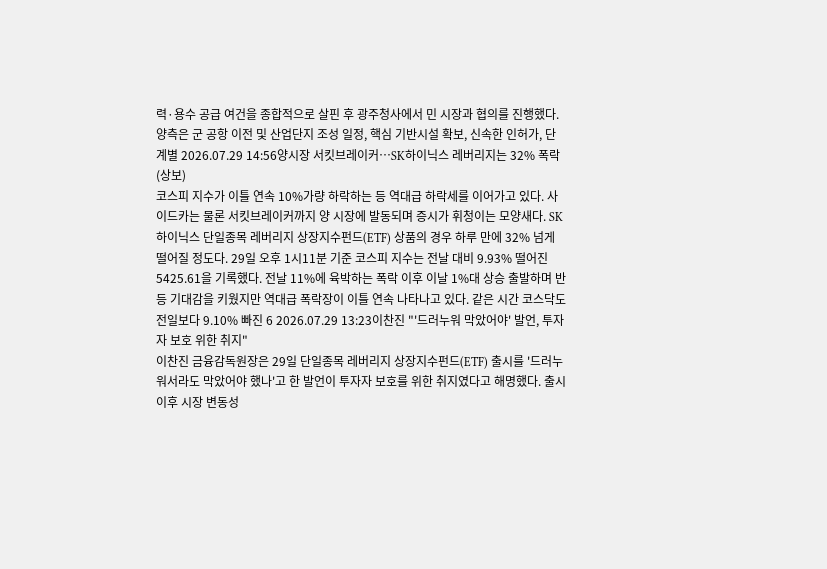력·용수 공급 여건을 종합적으로 살핀 후 광주청사에서 민 시장과 협의를 진행했다. 양측은 군 공항 이전 및 산업단지 조성 일정, 핵심 기반시설 확보, 신속한 인허가, 단계별 2026.07.29 14:56양시장 서킷브레이커…SK하이닉스 레버리지는 32% 폭락(상보)
코스피 지수가 이틀 연속 10%가량 하락하는 등 역대급 하락세를 이어가고 있다. 사이드카는 물론 서킷브레이커까지 양 시장에 발동되며 증시가 휘청이는 모양새다. SK하이닉스 단일종목 레버리지 상장지수펀드(ETF) 상품의 경우 하루 만에 32% 넘게 떨어질 정도다. 29일 오후 1시11분 기준 코스피 지수는 전날 대비 9.93% 떨어진 5425.61을 기록했다. 전날 11%에 육박하는 폭락 이후 이날 1%대 상승 출발하며 반등 기대감을 키웠지만 역대급 폭락장이 이틀 연속 나타나고 있다. 같은 시간 코스닥도 전일보다 9.10% 빠진 6 2026.07.29 13:23이찬진 "'드러누워 막았어야' 발언, 투자자 보호 위한 취지"
이찬진 금융감독원장은 29일 단일종목 레버리지 상장지수펀드(ETF) 출시를 '드러누워서라도 막았어야 했나'고 한 발언이 투자자 보호를 위한 취지였다고 해명했다. 출시 이후 시장 변동성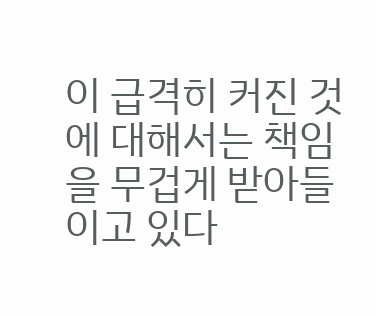이 급격히 커진 것에 대해서는 책임을 무겁게 받아들이고 있다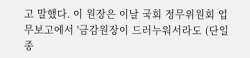고 말했다. 이 원장은 이날 국회 정무위원회 업무보고에서 '금감원장이 드러누워서라도 (단일종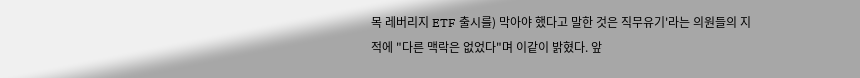목 레버리지 ETF 출시를) 막아야 했다고 말한 것은 직무유기'라는 의원들의 지적에 "다른 맥락은 없었다"며 이같이 밝혔다. 앞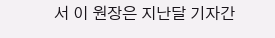서 이 원장은 지난달 기자간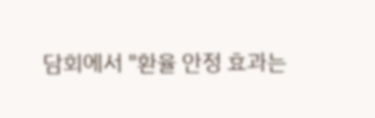담회에서 "환율 안정 효과는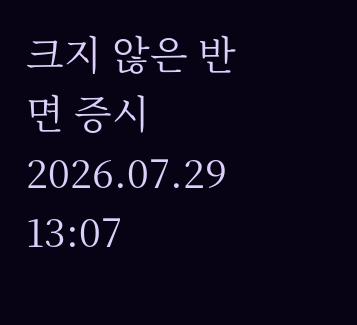크지 않은 반면 증시 2026.07.29 13:07